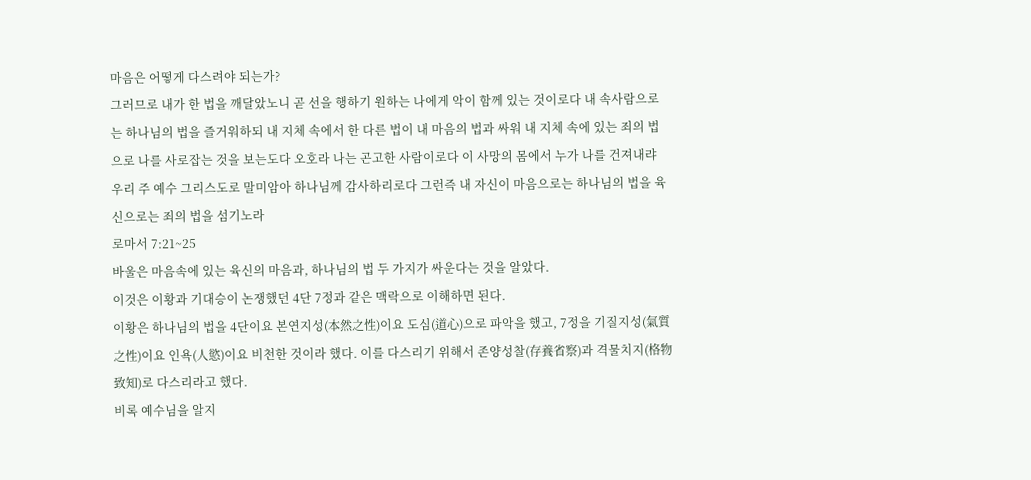마음은 어떻게 다스려야 되는가?
그러므로 내가 한 법을 깨달았노니 곧 선을 행하기 원하는 나에게 악이 함께 있는 것이로다 내 속사람으로는 하나님의 법을 즐거워하되 내 지체 속에서 한 다른 법이 내 마음의 법과 싸워 내 지체 속에 있는 죄의 법으로 나를 사로잡는 것을 보는도다 오호라 나는 곤고한 사람이로다 이 사망의 몸에서 누가 나를 건져내랴 우리 주 예수 그리스도로 말미암아 하나님께 감사하리로다 그런즉 내 자신이 마음으로는 하나님의 법을 육신으로는 죄의 법을 섬기노라
로마서 7:21~25
바울은 마음속에 있는 육신의 마음과, 하나님의 법 두 가지가 싸운다는 것을 알았다.
이것은 이황과 기대승이 논쟁했던 4단 7정과 같은 맥락으로 이해하면 된다.
이황은 하나님의 법을 4단이요 본연지성(本然之性)이요 도심(道心)으로 파악을 했고, 7정을 기질지성(氣質之性)이요 인욕(人慾)이요 비천한 것이라 했다. 이를 다스리기 위해서 존양성찰(存養省察)과 격물치지(格物致知)로 다스리라고 했다.
비록 예수님을 알지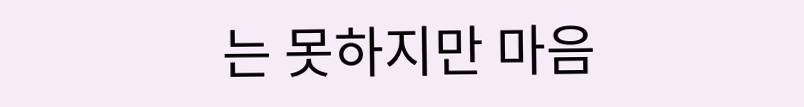는 못하지만 마음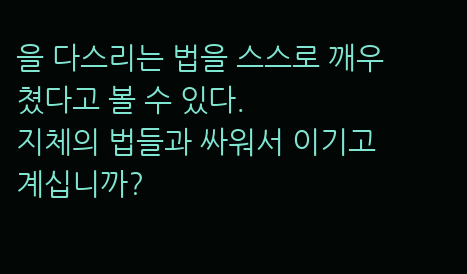을 다스리는 법을 스스로 깨우쳤다고 볼 수 있다.
지체의 법들과 싸워서 이기고 계십니까?